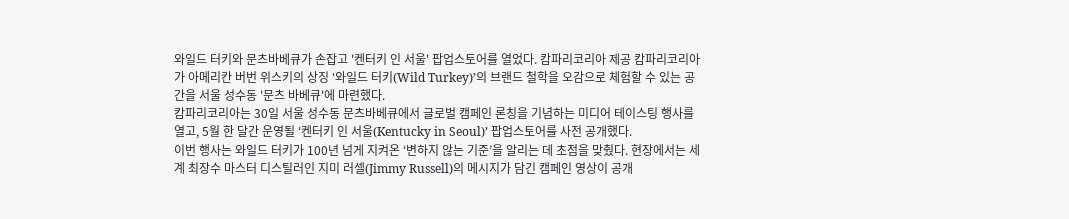와일드 터키와 문츠바베큐가 손잡고 '켄터키 인 서울' 팝업스토어를 열었다. 캄파리코리아 제공 캄파리코리아가 아메리칸 버번 위스키의 상징 ‘와일드 터키(Wild Turkey)’의 브랜드 철학을 오감으로 체험할 수 있는 공간을 서울 성수동 '문츠 바베큐'에 마련했다.
캄파리코리아는 30일 서울 성수동 문츠바베큐에서 글로벌 캠페인 론칭을 기념하는 미디어 테이스팅 행사를 열고, 5월 한 달간 운영될 ‘켄터키 인 서울(Kentucky in Seoul)’ 팝업스토어를 사전 공개했다.
이번 행사는 와일드 터키가 100년 넘게 지켜온 ‘변하지 않는 기준’을 알리는 데 초점을 맞췄다. 현장에서는 세계 최장수 마스터 디스틸러인 지미 러셀(Jimmy Russell)의 메시지가 담긴 캠페인 영상이 공개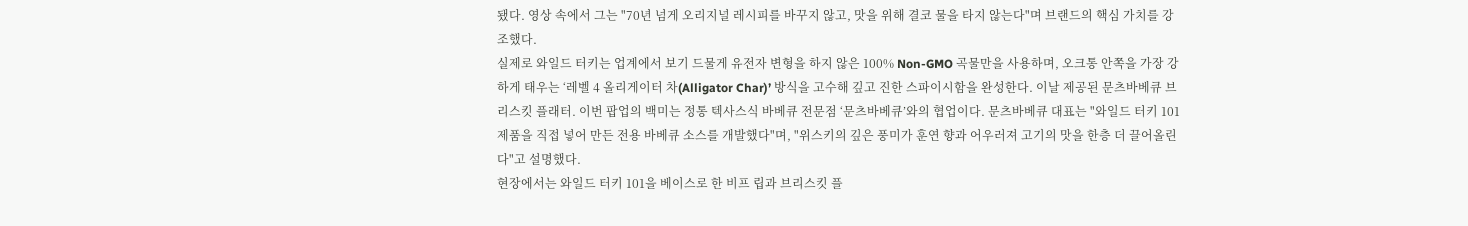됐다. 영상 속에서 그는 "70년 넘게 오리지널 레시피를 바꾸지 않고, 맛을 위해 결코 물을 타지 않는다"며 브랜드의 핵심 가치를 강조했다.
실제로 와일드 터키는 업계에서 보기 드물게 유전자 변형을 하지 않은 100% Non-GMO 곡물만을 사용하며, 오크통 안쪽을 가장 강하게 태우는 ‘레벨 4 올리게이터 차(Alligator Char)’ 방식을 고수해 깊고 진한 스파이시함을 완성한다. 이날 제공된 문츠바베큐 브리스킷 플래터. 이번 팝업의 백미는 정통 텍사스식 바베큐 전문점 ‘문츠바베큐’와의 협업이다. 문츠바베큐 대표는 "와일드 터키 101 제품을 직접 넣어 만든 전용 바베큐 소스를 개발했다"며, "위스키의 깊은 풍미가 훈연 향과 어우러져 고기의 맛을 한층 더 끌어올린다"고 설명했다.
현장에서는 와일드 터키 101을 베이스로 한 비프 립과 브리스킷 플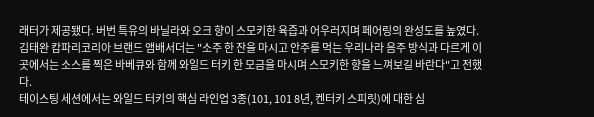래터가 제공됐다. 버번 특유의 바닐라와 오크 향이 스모키한 육즙과 어우러지며 페어링의 완성도를 높였다. 김태완 캄파리코리아 브랜드 앰배서더는 "소주 한 잔을 마시고 안주를 먹는 우리나라 음주 방식과 다르게 이 곳에서는 소스를 찍은 바베큐와 함께 와일드 터키 한 모금을 마시며 스모키한 향을 느껴보길 바란다"고 전했다.
테이스팅 세션에서는 와일드 터키의 핵심 라인업 3종(101, 101 8년, 켄터키 스피릿)에 대한 심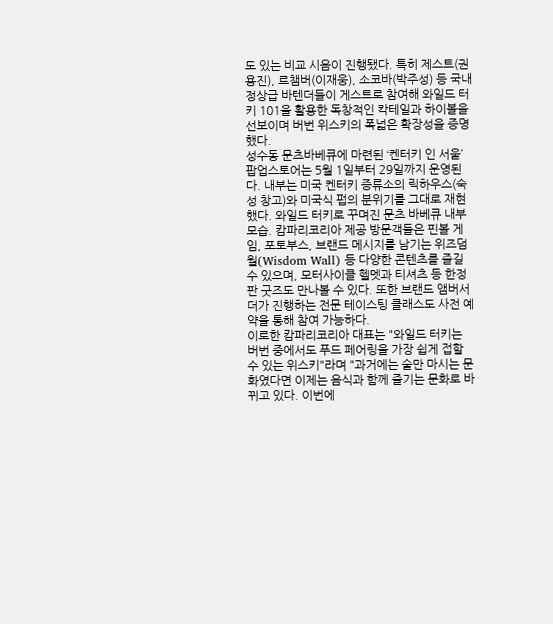도 있는 비교 시음이 진행됐다. 특히 제스트(권용진), 르챔버(이재웅), 소코바(박주성) 등 국내 정상급 바텐더들이 게스트로 참여해 와일드 터키 101을 활용한 독창적인 칵테일과 하이볼을 선보이며 버번 위스키의 폭넓은 확장성을 증명했다.
성수동 문츠바베큐에 마련된 ‘켄터키 인 서울’ 팝업스토어는 5월 1일부터 29일까지 운영된다. 내부는 미국 켄터키 증류소의 릭하우스(숙성 창고)와 미국식 펍의 분위기를 그대로 재현했다. 와일드 터키로 꾸며진 문츠 바베큐 내부 모습. 캄파리코리아 제공 방문객들은 핀볼 게임, 포토부스, 브랜드 메시지를 남기는 위즈덤 월(Wisdom Wall) 등 다양한 콘텐츠를 즐길 수 있으며, 모터사이클 헬멧과 티셔츠 등 한정판 굿즈도 만나볼 수 있다. 또한 브랜드 앰버서더가 진행하는 전문 테이스팅 클래스도 사전 예약을 통해 참여 가능하다.
이로한 캄파리코리아 대표는 "와일드 터키는 버번 중에서도 푸드 페어링을 가장 쉽게 접할 수 있는 위스키"라며 "과거에는 술만 마시는 문화였다면 이제는 음식과 함께 즐기는 문화로 바뀌고 있다. 이번에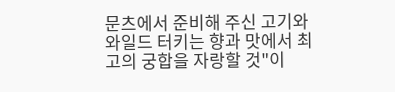문츠에서 준비해 주신 고기와 와일드 터키는 향과 맛에서 최고의 궁합을 자랑할 것"이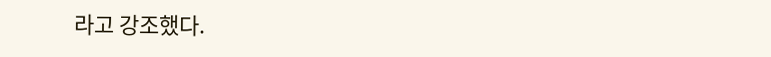라고 강조했다.